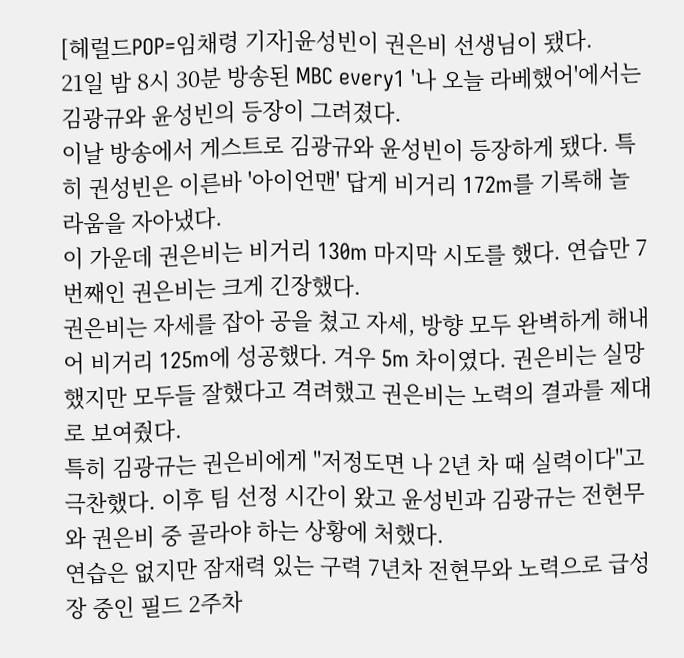[헤럴드POP=임채령 기자]윤성빈이 권은비 선생님이 됐다.
21일 밤 8시 30분 방송된 MBC every1 '나 오늘 라베했어'에서는 김광규와 윤성빈의 등장이 그려졌다.
이날 방송에서 게스트로 김광규와 윤성빈이 등장하게 됐다. 특히 권성빈은 이른바 '아이언맨' 답게 비거리 172m를 기록해 놀라움을 자아냈다.
이 가운데 권은비는 비거리 130m 마지막 시도를 했다. 연습만 7번째인 권은비는 크게 긴장했다.
권은비는 자세를 잡아 공을 쳤고 자세, 방향 모두 완벽하게 해내어 비거리 125m에 성공했다. 겨우 5m 차이였다. 권은비는 실망했지만 모두들 잘했다고 격려했고 권은비는 노력의 결과를 제대로 보여줬다.
특히 김광규는 권은비에게 "저정도면 나 2년 차 때 실력이다"고 극찬했다. 이후 팀 선정 시간이 왔고 윤성빈과 김광규는 전현무와 권은비 중 골라야 하는 상황에 처했다.
연습은 없지만 잠재력 있는 구력 7년차 전현무와 노력으로 급성장 중인 필드 2주차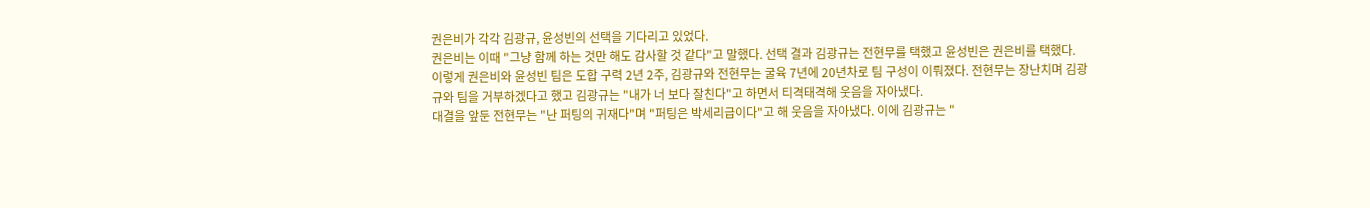권은비가 각각 김광규, 윤성빈의 선택을 기다리고 있었다.
권은비는 이때 "그냥 함께 하는 것만 해도 감사할 것 같다"고 말했다. 선택 결과 김광규는 전현무를 택했고 윤성빈은 권은비를 택했다.
이렇게 권은비와 윤성빈 팀은 도합 구력 2년 2주, 김광규와 전현무는 굴육 7년에 20년차로 팀 구성이 이뤄졌다. 전현무는 장난치며 김광규와 팀을 거부하겠다고 했고 김광규는 "내가 너 보다 잘친다"고 하면서 티격태격해 웃음을 자아냈다.
대결을 앞둔 전현무는 "난 퍼팅의 귀재다"며 "퍼팅은 박세리급이다"고 해 웃음을 자아냈다. 이에 김광규는 "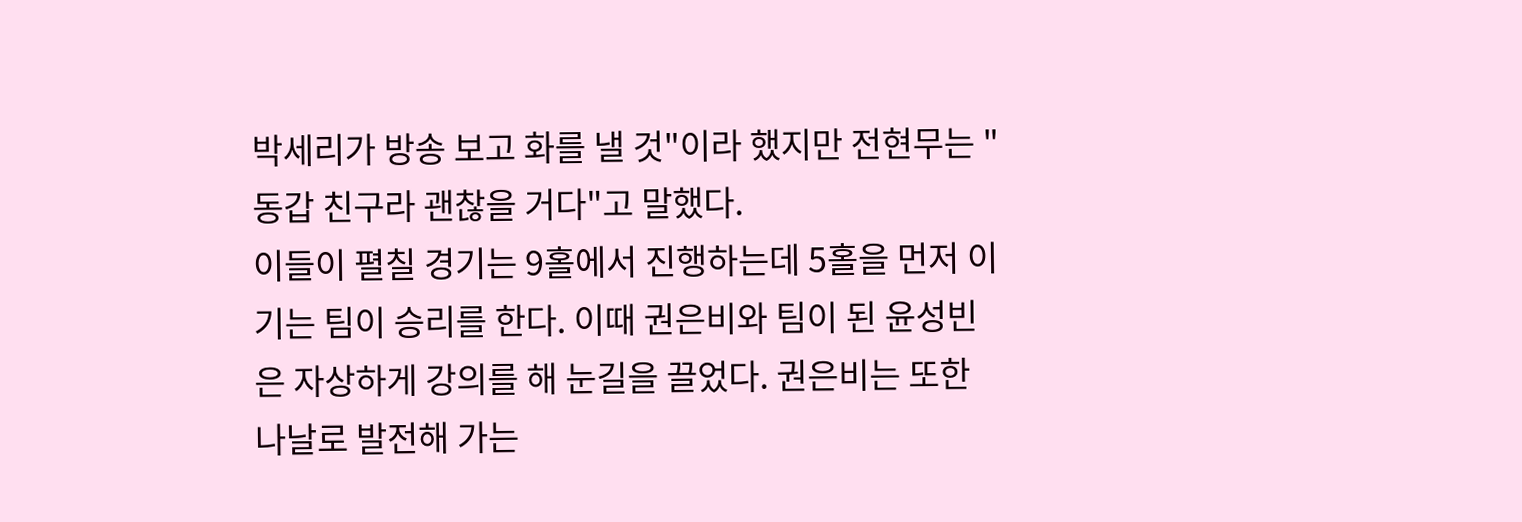박세리가 방송 보고 화를 낼 것"이라 했지만 전현무는 "동갑 친구라 괜찮을 거다"고 말했다.
이들이 펼칠 경기는 9홀에서 진행하는데 5홀을 먼저 이기는 팀이 승리를 한다. 이때 권은비와 팀이 된 윤성빈은 자상하게 강의를 해 눈길을 끌었다. 권은비는 또한 나날로 발전해 가는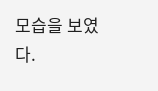모습을 보였다.